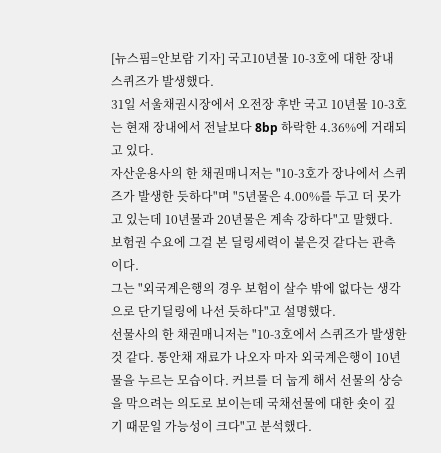[뉴스핌=안보람 기자] 국고10년물 10-3호에 대한 장내 스퀴즈가 발생했다.
31일 서울채권시장에서 오전장 후반 국고 10년물 10-3호는 현재 장내에서 전날보다 8bp 하락한 4.36%에 거래되고 있다.
자산운용사의 한 채권매니저는 "10-3호가 장나에서 스퀴즈가 발생한 듯하다"며 "5년물은 4.00%를 두고 더 못가고 있는데 10년물과 20년물은 계속 강하다"고 말했다.
보험권 수요에 그걸 본 딜링세력이 붙은것 같다는 관측이다.
그는 "외국계은행의 경우 보험이 살수 밖에 없다는 생각으로 단기딜링에 나선 듯하다"고 설명했다.
선물사의 한 채권매니저는 "10-3호에서 스퀴즈가 발생한 것 같다. 통안채 재료가 나오자 마자 외국계은행이 10년물을 누르는 모습이다. 커브를 더 눕게 해서 선물의 상승을 막으려는 의도로 보이는데 국채선물에 대한 숏이 깊기 때문일 가능성이 크다"고 분석했다.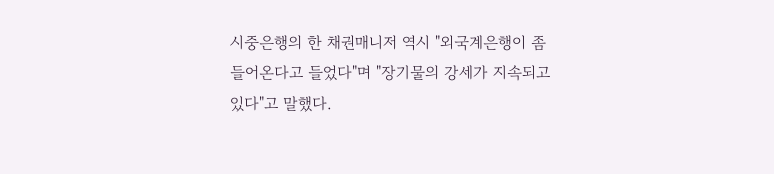시중은행의 한 채권매니저 역시 "외국계은행이 좀 들어온다고 들었다"며 "장기물의 강세가 지속되고 있다"고 말했다.